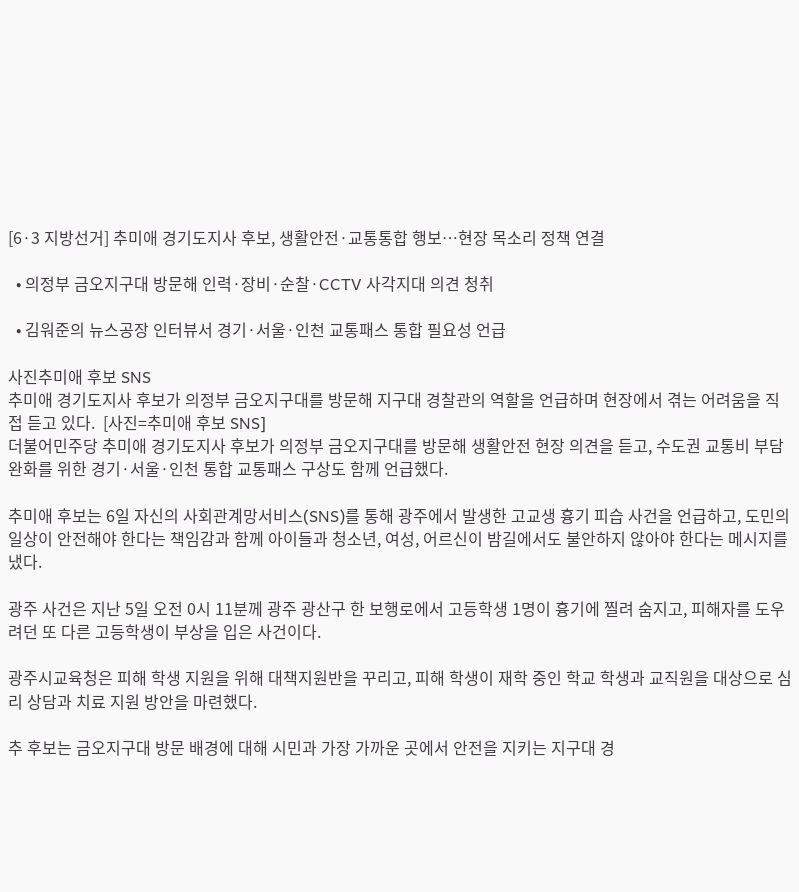[6·3 지방선거] 추미애 경기도지사 후보, 생활안전·교통통합 행보…현장 목소리 정책 연결

  • 의정부 금오지구대 방문해 인력·장비·순찰·CCTV 사각지대 의견 청취

  • 김워준의 뉴스공장 인터뷰서 경기·서울·인천 교통패스 통합 필요성 언급

사진추미애 후보 SNS
추미애 경기도지사 후보가 의정부 금오지구대를 방문해 지구대 경찰관의 역할을 언급하며 현장에서 겪는 어려움을 직접 듣고 있다.  [사진=추미애 후보 SNS]
더불어민주당 추미애 경기도지사 후보가 의정부 금오지구대를 방문해 생활안전 현장 의견을 듣고, 수도권 교통비 부담 완화를 위한 경기·서울·인천 통합 교통패스 구상도 함께 언급했다.

추미애 후보는 6일 자신의 사회관계망서비스(SNS)를 통해 광주에서 발생한 고교생 흉기 피습 사건을 언급하고, 도민의 일상이 안전해야 한다는 책임감과 함께 아이들과 청소년, 여성, 어르신이 밤길에서도 불안하지 않아야 한다는 메시지를 냈다.

광주 사건은 지난 5일 오전 0시 11분께 광주 광산구 한 보행로에서 고등학생 1명이 흉기에 찔려 숨지고, 피해자를 도우려던 또 다른 고등학생이 부상을 입은 사건이다.

광주시교육청은 피해 학생 지원을 위해 대책지원반을 꾸리고, 피해 학생이 재학 중인 학교 학생과 교직원을 대상으로 심리 상담과 치료 지원 방안을 마련했다.

추 후보는 금오지구대 방문 배경에 대해 시민과 가장 가까운 곳에서 안전을 지키는 지구대 경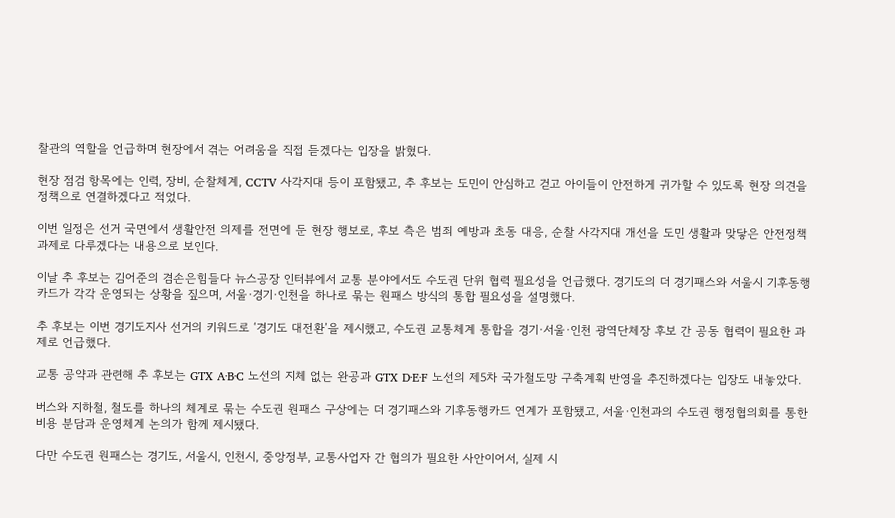찰관의 역할을 언급하며 현장에서 겪는 어려움을 직접 듣겠다는 입장을 밝혔다.

현장 점검 항목에는 인력, 장비, 순찰체계, CCTV 사각지대 등이 포함됐고, 추 후보는 도민이 안심하고 걷고 아이들이 안전하게 귀가할 수 있도록 현장 의견을 정책으로 연결하겠다고 적었다.

이번 일정은 선거 국면에서 생활안전 의제를 전면에 둔 현장 행보로, 후보 측은 범죄 예방과 초동 대응, 순찰 사각지대 개선을 도민 생활과 맞닿은 안전정책 과제로 다루겠다는 내용으로 보인다.

이날 추 후보는 김어준의 겸손은힘들다 뉴스공장 인터뷰에서 교통 분야에서도 수도권 단위 협력 필요성을 언급했다. 경기도의 더 경기패스와 서울시 기후동행카드가 각각 운영되는 상황을 짚으며, 서울·경기·인천을 하나로 묶는 원패스 방식의 통합 필요성을 설명했다.

추 후보는 이번 경기도지사 선거의 키워드로 ‘경기도 대전환’을 제시했고, 수도권 교통체계 통합을 경기·서울·인천 광역단체장 후보 간 공동 협력이 필요한 과제로 언급했다.

교통 공약과 관련해 추 후보는 GTX A·B·C 노선의 지체 없는 완공과 GTX D·E·F 노선의 제5차 국가철도망 구축계획 반영을 추진하겠다는 입장도 내놓았다.

버스와 지하철, 철도를 하나의 체계로 묶는 수도권 원패스 구상에는 더 경기패스와 기후동행카드 연계가 포함됐고, 서울·인천과의 수도권 행정협의회를 통한 비용 분담과 운영체계 논의가 함께 제시됐다.

다만 수도권 원패스는 경기도, 서울시, 인천시, 중앙정부, 교통사업자 간 협의가 필요한 사안이어서, 실제 시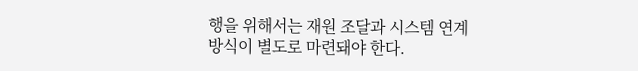행을 위해서는 재원 조달과 시스템 연계 방식이 별도로 마련돼야 한다.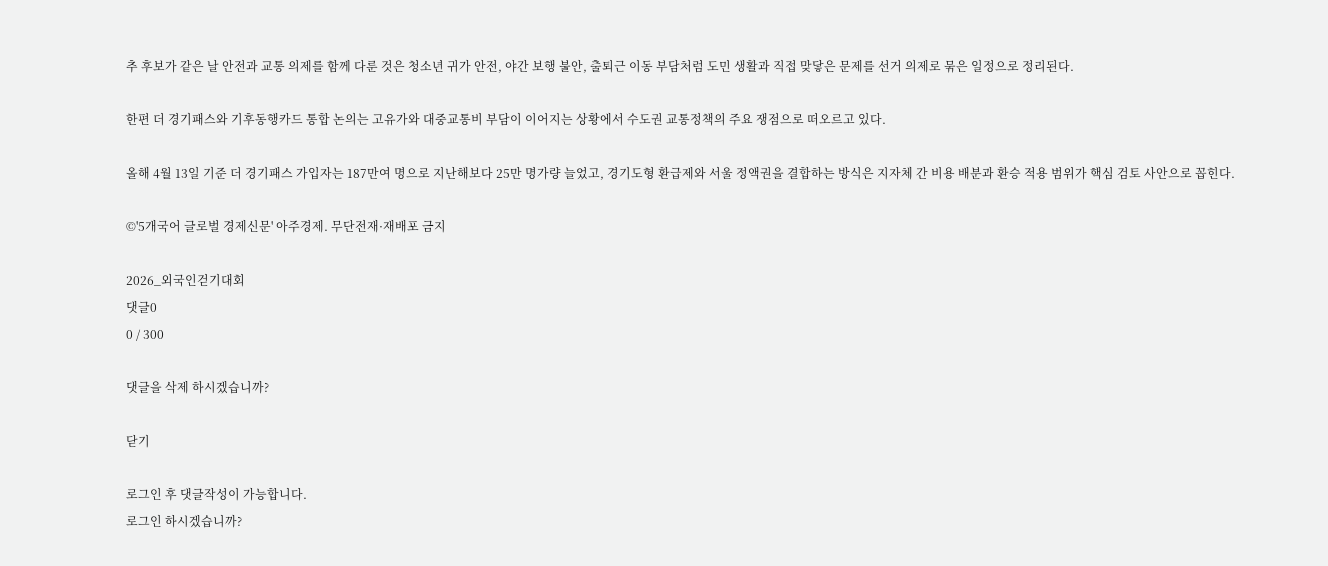추 후보가 같은 날 안전과 교통 의제를 함께 다룬 것은 청소년 귀가 안전, 야간 보행 불안, 출퇴근 이동 부담처럼 도민 생활과 직접 맞닿은 문제를 선거 의제로 묶은 일정으로 정리된다.

한편 더 경기패스와 기후동행카드 통합 논의는 고유가와 대중교통비 부담이 이어지는 상황에서 수도권 교통정책의 주요 쟁점으로 떠오르고 있다.

올해 4월 13일 기준 더 경기패스 가입자는 187만여 명으로 지난해보다 25만 명가량 늘었고, 경기도형 환급제와 서울 정액권을 결합하는 방식은 지자체 간 비용 배분과 환승 적용 범위가 핵심 검토 사안으로 꼽힌다.

©'5개국어 글로벌 경제신문' 아주경제. 무단전재·재배포 금지

2026_외국인걷기대회
댓글0
0 / 300

댓글을 삭제 하시겠습니까?

닫기

로그인 후 댓글작성이 가능합니다.
로그인 하시겠습니까?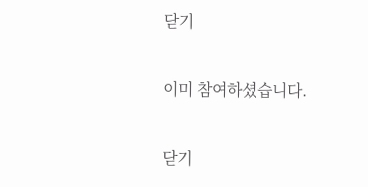닫기

이미 참여하셨습니다.

닫기